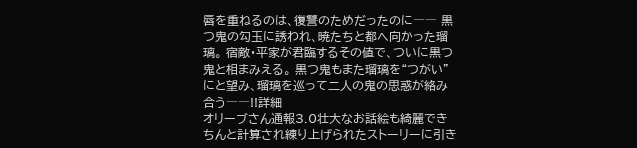唇を重ねるのは、復讐のためだったのに―― 黒つ鬼の勾玉に誘われ、暁たちと都へ向かった瑠璃。 宿敵・平家が君臨するその値で、ついに黒つ鬼と相まみえる。 黒つ鬼もまた瑠璃を“つがい”にと望み、瑠璃を巡って二人の鬼の思惑が絡み合う――!!詳細
オリーブさん通報3.0壮大なお話絵も綺麗できちんと計算され練り上げられたストーリーに引き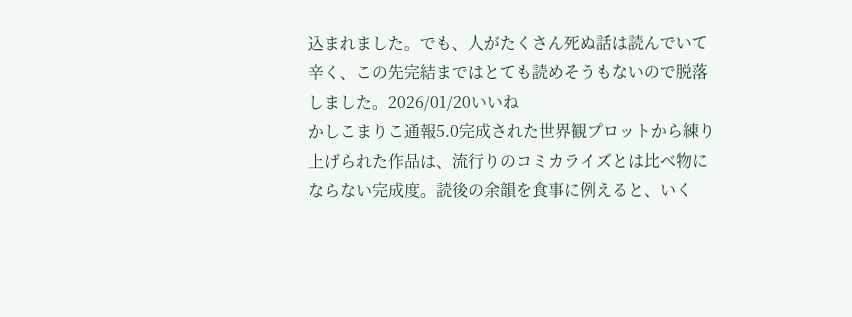込まれました。でも、人がたくさん死ぬ話は読んでいて辛く、この先完結まではとても読めそうもないので脱落しました。2026/01/20いいね
かしこまりこ通報5.0完成された世界観プロットから練り上げられた作品は、流行りのコミカライズとは比べ物にならない完成度。読後の余韻を食事に例えると、いく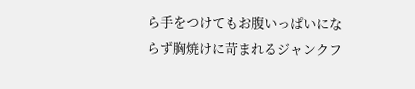ら手をつけてもお腹いっぱいにならず胸焼けに苛まれるジャンクフ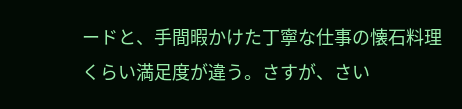ードと、手間暇かけた丁寧な仕事の懐石料理くらい満足度が違う。さすが、さい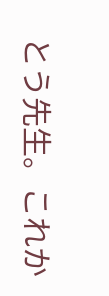とう先生。これか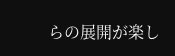らの展開が楽し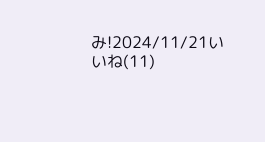み!2024/11/21いいね(11)